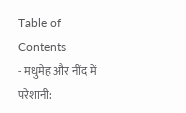Table of Contents
- मधुमेह और नींद में परेशानी: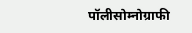पॉलीसोम्नोग्राफी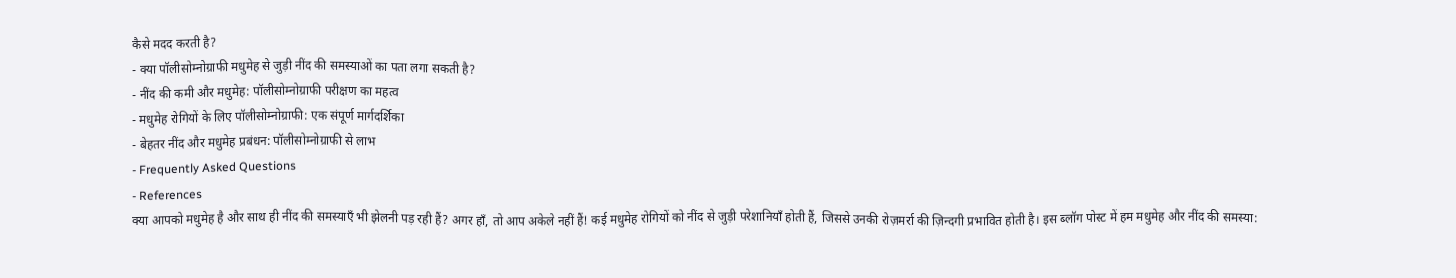कैसे मदद करती है?
- क्या पॉलीसोम्नोग्राफी मधुमेह से जुड़ी नींद की समस्याओं का पता लगा सकती है?
- नींद की कमी और मधुमेह: पॉलीसोम्नोग्राफी परीक्षण का महत्व
- मधुमेह रोगियों के लिए पॉलीसोम्नोग्राफी: एक संपूर्ण मार्गदर्शिका
- बेहतर नींद और मधुमेह प्रबंधन: पॉलीसोम्नोग्राफी से लाभ
- Frequently Asked Questions
- References
क्या आपको मधुमेह है और साथ ही नींद की समस्याएँ भी झेलनी पड़ रही हैं? अगर हाँ, तो आप अकेले नहीं हैं! कई मधुमेह रोगियों को नींद से जुड़ी परेशानियाँ होती हैं, जिससे उनकी रोज़मर्रा की ज़िन्दगी प्रभावित होती है। इस ब्लॉग पोस्ट में हम मधुमेह और नींद की समस्या: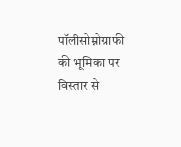पॉलीसोम्नोग्राफी की भूमिका पर विस्तार से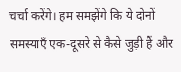चर्चा करेंगे। हम समझेंगे कि ये दोनों समस्याएँ एक-दूसरे से कैसे जुड़ी हैं और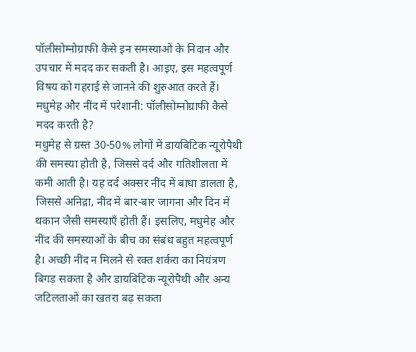पॉलीसोम्नोग्राफी कैसे इन समस्याओं के निदान और उपचार में मदद कर सकती है। आइए, इस महत्वपूर्ण विषय को गहराई से जानने की शुरुआत करते हैं।
मधुमेह और नींद में परेशानी: पॉलीसोम्नोग्राफी कैसे मदद करती है?
मधुमेह से ग्रस्त 30-50% लोगों में डायबिटिक न्यूरोपैथी की समस्या होती है, जिससे दर्द और गतिशीलता में कमी आती है। यह दर्द अक्सर नींद में बाधा डालता है, जिससे अनिद्रा, नींद में बार-बार जागना और दिन में थकान जैसी समस्याएँ होती हैं। इसलिए, मधुमेह और नींद की समस्याओं के बीच का संबंध बहुत महत्वपूर्ण है। अच्छी नींद न मिलने से रक्त शर्करा का नियंत्रण बिगड़ सकता है और डायबिटिक न्यूरोपैथी और अन्य जटिलताओं का खतरा बढ़ सकता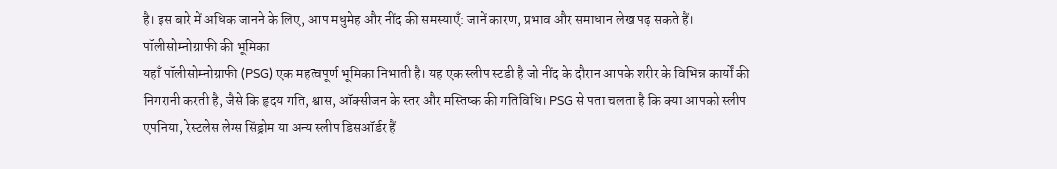है। इस बारे में अधिक जानने के लिए, आप मधुमेह और नींद की समस्याएँ: जानें कारण, प्रभाव और समाधान लेख पढ़ सकते हैं।
पॉलीसोम्नोग्राफी की भूमिका
यहाँ पॉलीसोम्नोग्राफी (PSG) एक महत्वपूर्ण भूमिका निभाती है। यह एक स्लीप स्टडी है जो नींद के दौरान आपके शरीर के विभिन्न कार्यों की निगरानी करती है, जैसे कि हृदय गति, श्वास, ऑक्सीजन के स्तर और मस्तिष्क की गतिविधि। PSG से पता चलता है कि क्या आपको स्लीप एपनिया, रेस्टलेस लेग्स सिंड्रोम या अन्य स्लीप डिसऑर्डर हैं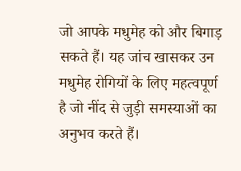जो आपके मधुमेह को और बिगाड़ सकते हैं। यह जांच खासकर उन मधुमेह रोगियों के लिए महत्वपूर्ण है जो नींद से जुड़ी समस्याओं का अनुभव करते हैं।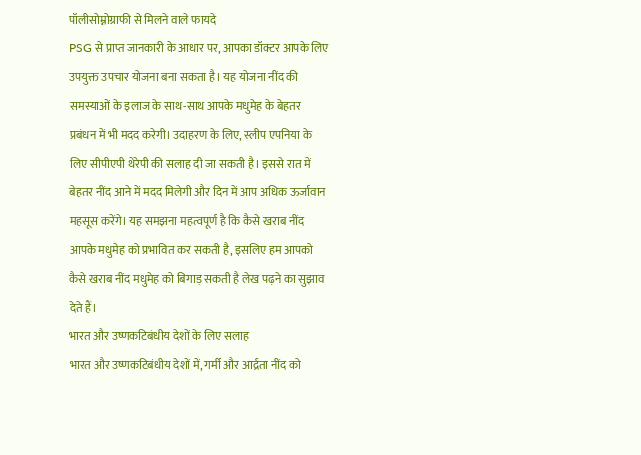पॉलीसोम्नोग्राफी से मिलने वाले फायदे
PSG से प्राप्त जानकारी के आधार पर, आपका डॉक्टर आपके लिए उपयुक्त उपचार योजना बना सकता है। यह योजना नींद की समस्याओं के इलाज के साथ-साथ आपके मधुमेह के बेहतर प्रबंधन में भी मदद करेगी। उदाहरण के लिए, स्लीप एपनिया के लिए सीपीएपी थेरेपी की सलाह दी जा सकती है। इससे रात में बेहतर नींद आने में मदद मिलेगी और दिन में आप अधिक ऊर्जावान महसूस करेंगे। यह समझना महत्वपूर्ण है कि कैसे खराब नींद आपके मधुमेह को प्रभावित कर सकती है, इसलिए हम आपको कैसे खराब नींद मधुमेह को बिगाड़ सकती है लेख पढ़ने का सुझाव देते हैं।
भारत और उष्णकटिबंधीय देशों के लिए सलाह
भारत और उष्णकटिबंधीय देशों में, गर्मी और आर्द्रता नींद को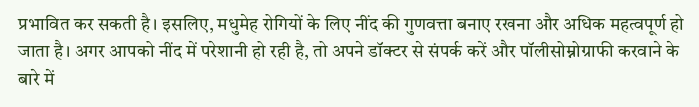प्रभावित कर सकती है। इसलिए, मधुमेह रोगियों के लिए नींद की गुणवत्ता बनाए रखना और अधिक महत्वपूर्ण हो जाता है। अगर आपको नींद में परेशानी हो रही है, तो अपने डॉक्टर से संपर्क करें और पॉलीसोम्नोग्राफी करवाने के बारे में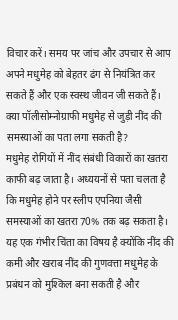विचार करें। समय पर जांच और उपचार से आप अपने मधुमेह को बेहतर ढंग से नियंत्रित कर सकते हैं और एक स्वस्थ जीवन जी सकते हैं।
क्या पॉलीसोम्नोग्राफी मधुमेह से जुड़ी नींद की समस्याओं का पता लगा सकती है?
मधुमेह रोगियों में नींद संबंधी विकारों का खतरा काफी बढ़ जाता है। अध्ययनों से पता चलता है कि मधुमेह होने पर स्लीप एपनिया जैसी समस्याओं का खतरा 70% तक बढ़ सकता है। यह एक गंभीर चिंता का विषय है क्योंकि नींद की कमी और खराब नींद की गुणवत्ता मधुमेह के प्रबंधन को मुश्किल बना सकती है और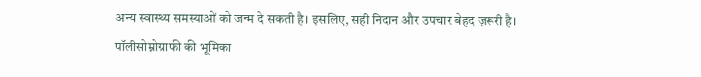अन्य स्वास्थ्य समस्याओं को जन्म दे सकती है। इसलिए, सही निदान और उपचार बेहद ज़रूरी है।
पॉलीसोम्नोग्राफी की भूमिका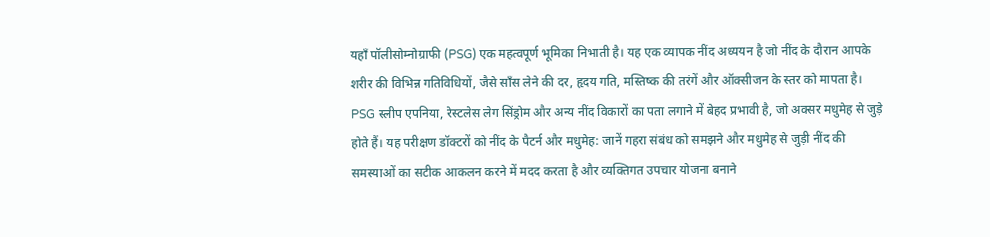यहाँ पॉलीसोम्नोग्राफी (PSG) एक महत्वपूर्ण भूमिका निभाती है। यह एक व्यापक नींद अध्ययन है जो नींद के दौरान आपके शरीर की विभिन्न गतिविधियों, जैसे साँस लेने की दर, हृदय गति, मस्तिष्क की तरंगें और ऑक्सीजन के स्तर को मापता है। PSG स्लीप एपनिया, रेस्टलेस लेग सिंड्रोम और अन्य नींद विकारों का पता लगाने में बेहद प्रभावी है, जो अक्सर मधुमेह से जुड़े होते हैं। यह परीक्षण डॉक्टरों को नींद के पैटर्न और मधुमेह: जानें गहरा संबंध को समझने और मधुमेह से जुड़ी नींद की समस्याओं का सटीक आकलन करने में मदद करता है और व्यक्तिगत उपचार योजना बनाने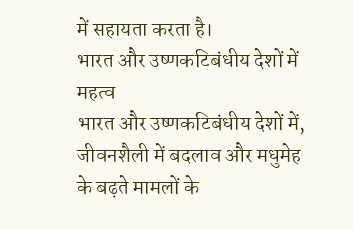में सहायता करता है।
भारत और उष्णकटिबंधीय देशों में महत्व
भारत और उष्णकटिबंधीय देशों में, जीवनशैली में बदलाव और मधुमेह के बढ़ते मामलों के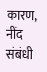कारण, नींद संबंधी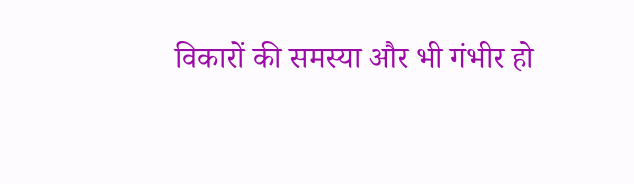विकारों की समस्या और भी गंभीर हो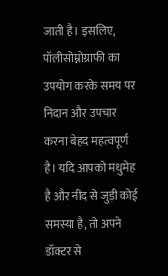जाती है। इसलिए, पॉलीसोम्नोग्राफी का उपयोग करके समय पर निदान और उपचार करना बेहद महत्वपूर्ण है। यदि आपको मधुमेह है और नींद से जुड़ी कोई समस्या है, तो अपने डॉक्टर से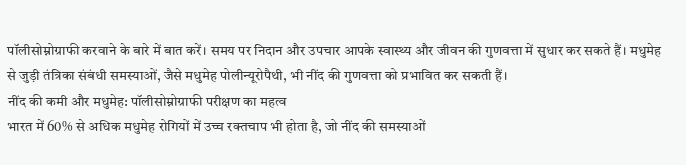पॉलीसोम्नोग्राफी करवाने के बारे में बात करें। समय पर निदान और उपचार आपके स्वास्थ्य और जीवन की गुणवत्ता में सुधार कर सकते हैं। मधुमेह से जुड़ी तंत्रिका संबंधी समस्याओं, जैसे मधुमेह पोलीन्यूरोपैथी, भी नींद की गुणवत्ता को प्रभावित कर सकती हैं।
नींद की कमी और मधुमेह: पॉलीसोम्नोग्राफी परीक्षण का महत्व
भारत में 60% से अधिक मधुमेह रोगियों में उच्च रक्तचाप भी होता है, जो नींद की समस्याओं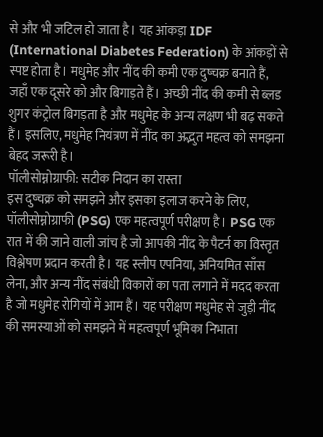से और भी जटिल हो जाता है। यह आंकड़ा IDF (International Diabetes Federation) के आंकड़ों से स्पष्ट होता है। मधुमेह और नींद की कमी एक दुष्चक्र बनाते हैं, जहाँ एक दूसरे को और बिगाड़ते हैं। अच्छी नींद की कमी से ब्लड शुगर कंट्रोल बिगड़ता है और मधुमेह के अन्य लक्षण भी बढ़ सकते हैं। इसलिए, मधुमेह नियंत्रण में नींद का अद्भुत महत्व को समझना बेहद जरूरी है।
पॉलीसोम्नोग्राफी: सटीक निदान का रास्ता
इस दुष्चक्र को समझने और इसका इलाज करने के लिए, पॉलीसोम्नोग्राफी (PSG) एक महत्वपूर्ण परीक्षण है। PSG एक रात में की जाने वाली जांच है जो आपकी नींद के पैटर्न का विस्तृत विश्लेषण प्रदान करती है। यह स्लीप एपनिया, अनियमित साँस लेना, और अन्य नींद संबंधी विकारों का पता लगाने में मदद करता है जो मधुमेह रोगियों में आम हैं। यह परीक्षण मधुमेह से जुड़ी नींद की समस्याओं को समझने में महत्वपूर्ण भूमिका निभाता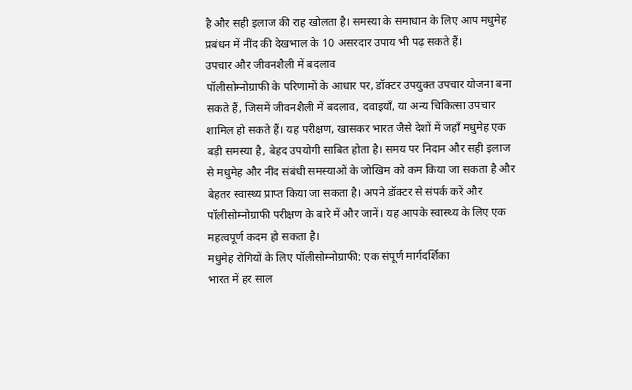है और सही इलाज की राह खोलता है। समस्या के समाधान के लिए आप मधुमेह प्रबंधन में नींद की देखभाल के 10 असरदार उपाय भी पढ़ सकते हैं।
उपचार और जीवनशैली में बदलाव
पॉलीसोम्नोग्राफी के परिणामों के आधार पर, डॉक्टर उपयुक्त उपचार योजना बना सकते हैं, जिसमें जीवनशैली में बदलाव, दवाइयाँ, या अन्य चिकित्सा उपचार शामिल हो सकते हैं। यह परीक्षण, खासकर भारत जैसे देशों में जहाँ मधुमेह एक बड़ी समस्या है, बेहद उपयोगी साबित होता है। समय पर निदान और सही इलाज से मधुमेह और नींद संबंधी समस्याओं के जोखिम को कम किया जा सकता है और बेहतर स्वास्थ्य प्राप्त किया जा सकता है। अपने डॉक्टर से संपर्क करें और पॉलीसोम्नोग्राफी परीक्षण के बारे में और जानें। यह आपके स्वास्थ्य के लिए एक महत्वपूर्ण कदम हो सकता है।
मधुमेह रोगियों के लिए पॉलीसोम्नोग्राफी: एक संपूर्ण मार्गदर्शिका
भारत में हर साल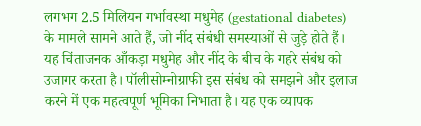लगभग 2.5 मिलियन गर्भावस्था मधुमेह (gestational diabetes) के मामले सामने आते हैं, जो नींद संबंधी समस्याओं से जुड़े होते हैं। यह चिंताजनक आँकड़ा मधुमेह और नींद के बीच के गहरे संबंध को उजागर करता है। पॉलीसोम्नोग्राफी इस संबंध को समझने और इलाज करने में एक महत्वपूर्ण भूमिका निभाता है। यह एक व्यापक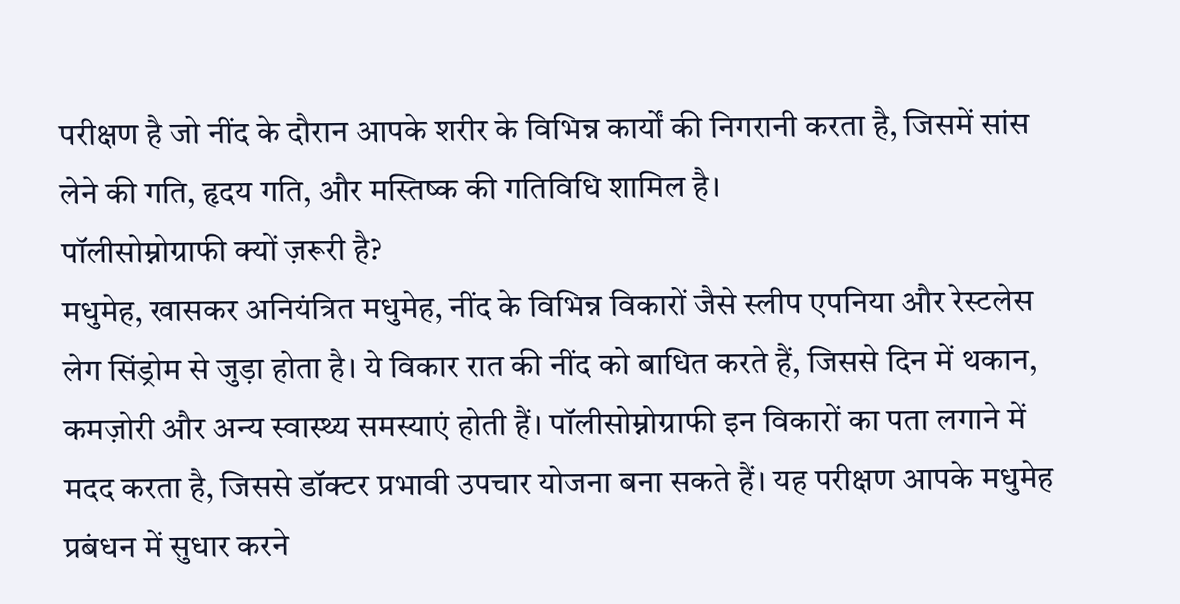परीक्षण है जो नींद के दौरान आपके शरीर के विभिन्न कार्यों की निगरानी करता है, जिसमें सांस लेने की गति, हृदय गति, और मस्तिष्क की गतिविधि शामिल है।
पॉलीसोम्नोग्राफी क्यों ज़रूरी है?
मधुमेह, खासकर अनियंत्रित मधुमेह, नींद के विभिन्न विकारों जैसे स्लीप एपनिया और रेस्टलेस लेग सिंड्रोम से जुड़ा होता है। ये विकार रात की नींद को बाधित करते हैं, जिससे दिन में थकान, कमज़ोरी और अन्य स्वास्थ्य समस्याएं होती हैं। पॉलीसोम्नोग्राफी इन विकारों का पता लगाने में मदद करता है, जिससे डॉक्टर प्रभावी उपचार योजना बना सकते हैं। यह परीक्षण आपके मधुमेह प्रबंधन में सुधार करने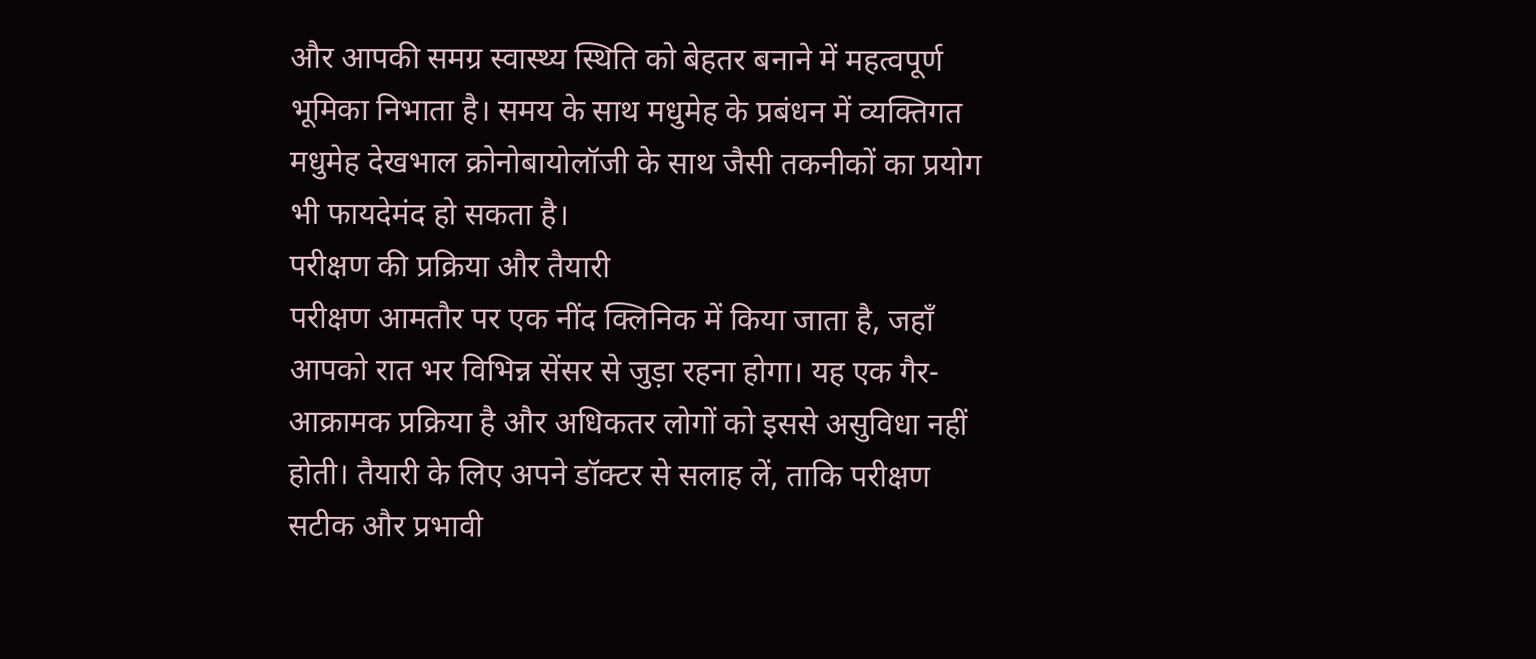और आपकी समग्र स्वास्थ्य स्थिति को बेहतर बनाने में महत्वपूर्ण भूमिका निभाता है। समय के साथ मधुमेह के प्रबंधन में व्यक्तिगत मधुमेह देखभाल क्रोनोबायोलॉजी के साथ जैसी तकनीकों का प्रयोग भी फायदेमंद हो सकता है।
परीक्षण की प्रक्रिया और तैयारी
परीक्षण आमतौर पर एक नींद क्लिनिक में किया जाता है, जहाँ आपको रात भर विभिन्न सेंसर से जुड़ा रहना होगा। यह एक गैर-आक्रामक प्रक्रिया है और अधिकतर लोगों को इससे असुविधा नहीं होती। तैयारी के लिए अपने डॉक्टर से सलाह लें, ताकि परीक्षण सटीक और प्रभावी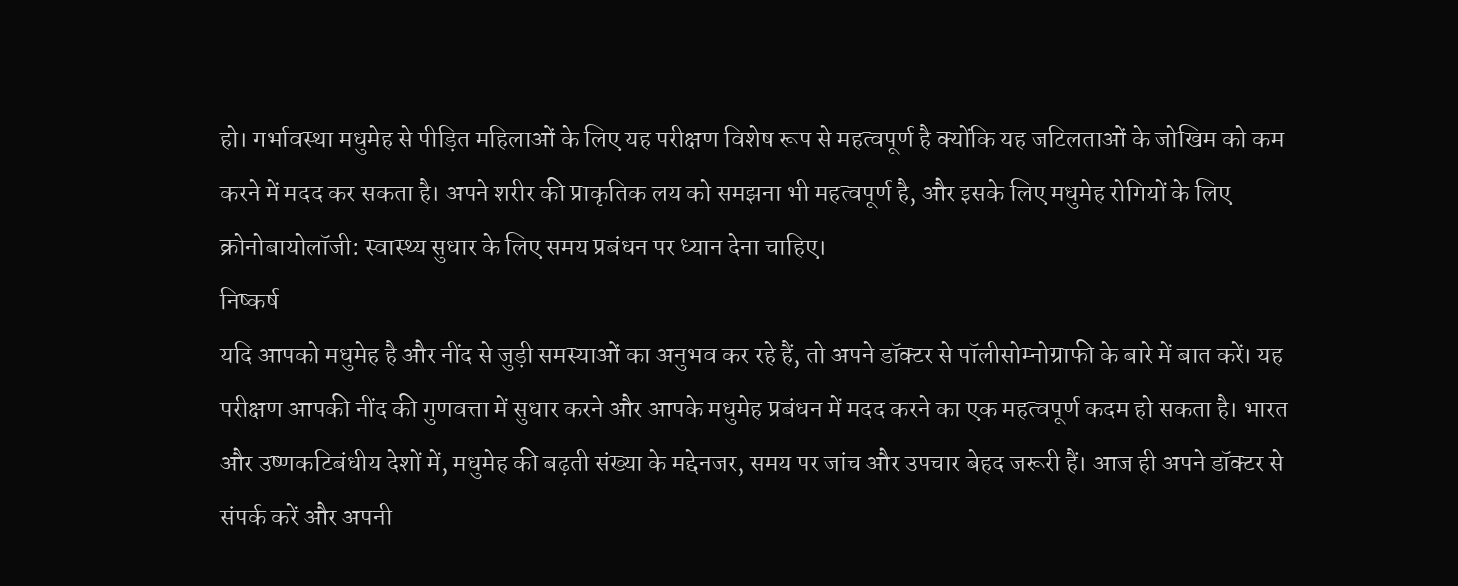हो। गर्भावस्था मधुमेह से पीड़ित महिलाओं के लिए यह परीक्षण विशेष रूप से महत्वपूर्ण है क्योंकि यह जटिलताओं के जोखिम को कम करने में मदद कर सकता है। अपने शरीर की प्राकृतिक लय को समझना भी महत्वपूर्ण है, और इसके लिए मधुमेह रोगियों के लिए क्रोनोबायोलॉजी: स्वास्थ्य सुधार के लिए समय प्रबंधन पर ध्यान देना चाहिए।
निष्कर्ष
यदि आपको मधुमेह है और नींद से जुड़ी समस्याओं का अनुभव कर रहे हैं, तो अपने डॉक्टर से पॉलीसोम्नोग्राफी के बारे में बात करें। यह परीक्षण आपकी नींद की गुणवत्ता में सुधार करने और आपके मधुमेह प्रबंधन में मदद करने का एक महत्वपूर्ण कदम हो सकता है। भारत और उष्णकटिबंधीय देशों में, मधुमेह की बढ़ती संख्या के मद्देनजर, समय पर जांच और उपचार बेहद जरूरी हैं। आज ही अपने डॉक्टर से संपर्क करें और अपनी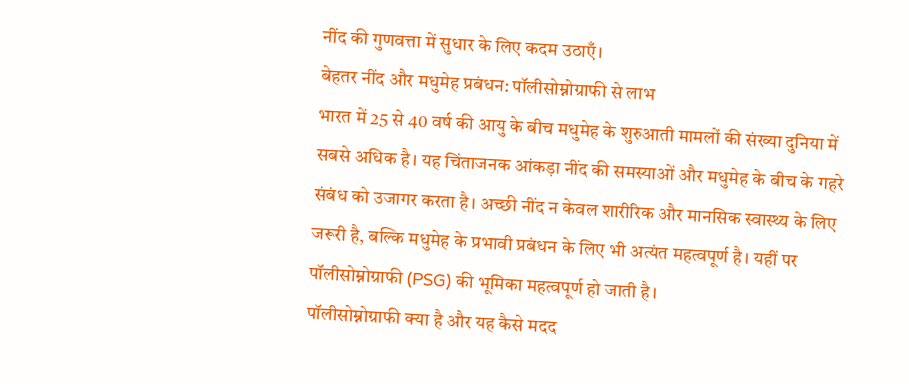नींद की गुणवत्ता में सुधार के लिए कदम उठाएँ।
बेहतर नींद और मधुमेह प्रबंधन: पॉलीसोम्नोग्राफी से लाभ
भारत में 25 से 40 वर्ष की आयु के बीच मधुमेह के शुरुआती मामलों की संख्या दुनिया में सबसे अधिक है। यह चिंताजनक आंकड़ा नींद की समस्याओं और मधुमेह के बीच के गहरे संबंध को उजागर करता है। अच्छी नींद न केवल शारीरिक और मानसिक स्वास्थ्य के लिए जरूरी है, बल्कि मधुमेह के प्रभावी प्रबंधन के लिए भी अत्यंत महत्वपूर्ण है। यहीं पर पॉलीसोम्नोग्राफी (PSG) की भूमिका महत्वपूर्ण हो जाती है।
पॉलीसोम्नोग्राफी क्या है और यह कैसे मदद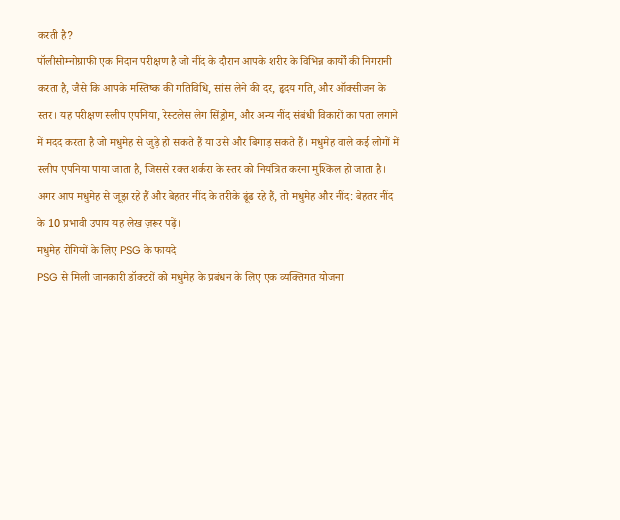करती है?
पॉलीसोम्नोग्राफी एक निदान परीक्षण है जो नींद के दौरान आपके शरीर के विभिन्न कार्यों की निगरानी करता है, जैसे कि आपके मस्तिष्क की गतिविधि, सांस लेने की दर, हृदय गति, और ऑक्सीजन के स्तर। यह परीक्षण स्लीप एपनिया, रेस्टलेस लेग सिंड्रोम, और अन्य नींद संबंधी विकारों का पता लगाने में मदद करता है जो मधुमेह से जुड़े हो सकते हैं या उसे और बिगाड़ सकते हैं। मधुमेह वाले कई लोगों में स्लीप एपनिया पाया जाता है, जिससे रक्त शर्करा के स्तर को नियंत्रित करना मुश्किल हो जाता है। अगर आप मधुमेह से जूझ रहे हैं और बेहतर नींद के तरीके ढूंढ रहे हैं, तो मधुमेह और नींद: बेहतर नींद के 10 प्रभावी उपाय यह लेख ज़रूर पढ़ें।
मधुमेह रोगियों के लिए PSG के फायदे
PSG से मिली जानकारी डॉक्टरों को मधुमेह के प्रबंधन के लिए एक व्यक्तिगत योजना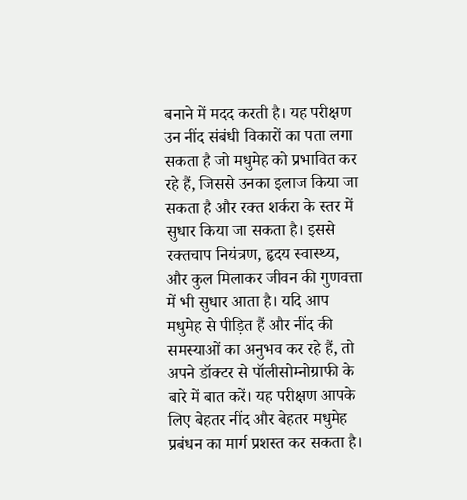बनाने में मदद करती है। यह परीक्षण उन नींद संबंधी विकारों का पता लगा सकता है जो मधुमेह को प्रभावित कर रहे हैं, जिससे उनका इलाज किया जा सकता है और रक्त शर्करा के स्तर में सुधार किया जा सकता है। इससे रक्तचाप नियंत्रण, हृदय स्वास्थ्य, और कुल मिलाकर जीवन की गुणवत्ता में भी सुधार आता है। यदि आप मधुमेह से पीड़ित हैं और नींद की समस्याओं का अनुभव कर रहे हैं, तो अपने डॉक्टर से पॉलीसोम्नोग्राफी के बारे में बात करें। यह परीक्षण आपके लिए बेहतर नींद और बेहतर मधुमेह प्रबंधन का मार्ग प्रशस्त कर सकता है।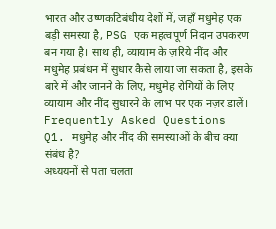भारत और उष्णकटिबंधीय देशों में, जहाँ मधुमेह एक बड़ी समस्या है, PSG एक महत्वपूर्ण निदान उपकरण बन गया है। साथ ही, व्यायाम के ज़रिये नींद और मधुमेह प्रबंधन में सुधार कैसे लाया जा सकता है, इसके बारे में और जानने के लिए, मधुमेह रोगियों के लिए व्यायाम और नींद सुधारने के लाभ पर एक नज़र डालें।
Frequently Asked Questions
Q1. मधुमेह और नींद की समस्याओं के बीच क्या संबंध है?
अध्ययनों से पता चलता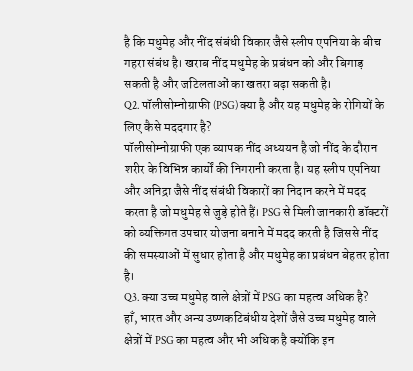है कि मधुमेह और नींद संबंधी विकार जैसे स्लीप एपनिया के बीच गहरा संबंध है। खराब नींद मधुमेह के प्रबंधन को और बिगाड़ सकती है और जटिलताओं का खतरा बढ़ा सकती है।
Q2. पॉलीसोम्नोग्राफी (PSG) क्या है और यह मधुमेह के रोगियों के लिए कैसे मददगार है?
पॉलीसोम्नोग्राफी एक व्यापक नींद अध्ययन है जो नींद के दौरान शरीर के विभिन्न कार्यों की निगरानी करता है। यह स्लीप एपनिया और अनिद्रा जैसे नींद संबंधी विकारों का निदान करने में मदद करता है जो मधुमेह से जुड़े होते हैं। PSG से मिली जानकारी डॉक्टरों को व्यक्तिगत उपचार योजना बनाने में मदद करती है जिससे नींद की समस्याओं में सुधार होता है और मधुमेह का प्रबंधन बेहतर होता है।
Q3. क्या उच्च मधुमेह वाले क्षेत्रों में PSG का महत्व अधिक है?
हाँ, भारत और अन्य उष्णकटिबंधीय देशों जैसे उच्च मधुमेह वाले क्षेत्रों में PSG का महत्व और भी अधिक है क्योंकि इन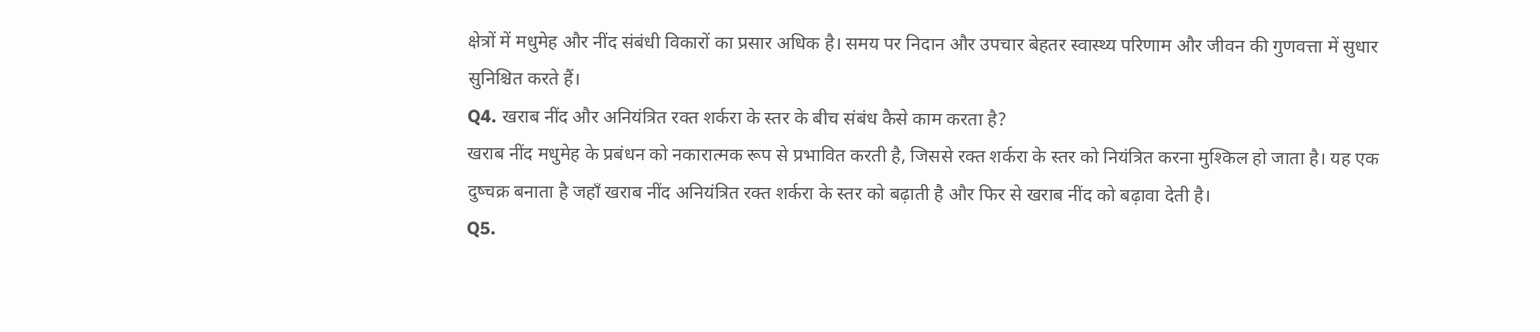क्षेत्रों में मधुमेह और नींद संबंधी विकारों का प्रसार अधिक है। समय पर निदान और उपचार बेहतर स्वास्थ्य परिणाम और जीवन की गुणवत्ता में सुधार सुनिश्चित करते हैं।
Q4. खराब नींद और अनियंत्रित रक्त शर्करा के स्तर के बीच संबंध कैसे काम करता है?
खराब नींद मधुमेह के प्रबंधन को नकारात्मक रूप से प्रभावित करती है, जिससे रक्त शर्करा के स्तर को नियंत्रित करना मुश्किल हो जाता है। यह एक दुष्चक्र बनाता है जहाँ खराब नींद अनियंत्रित रक्त शर्करा के स्तर को बढ़ाती है और फिर से खराब नींद को बढ़ावा देती है।
Q5.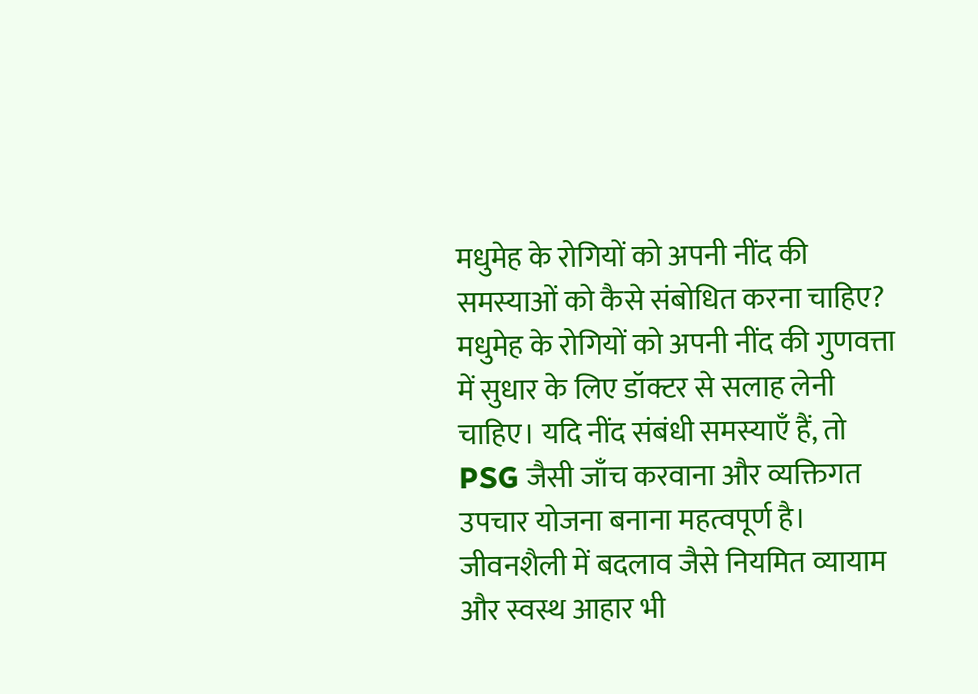मधुमेह के रोगियों को अपनी नींद की समस्याओं को कैसे संबोधित करना चाहिए?
मधुमेह के रोगियों को अपनी नींद की गुणवत्ता में सुधार के लिए डॉक्टर से सलाह लेनी चाहिए। यदि नींद संबंधी समस्याएँ हैं, तो PSG जैसी जाँच करवाना और व्यक्तिगत उपचार योजना बनाना महत्वपूर्ण है। जीवनशैली में बदलाव जैसे नियमित व्यायाम और स्वस्थ आहार भी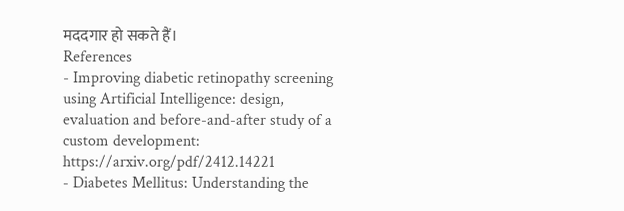मददगार हो सकते हैं।
References
- Improving diabetic retinopathy screening using Artificial Intelligence: design, evaluation and before-and-after study of a custom development: https://arxiv.org/pdf/2412.14221
- Diabetes Mellitus: Understanding the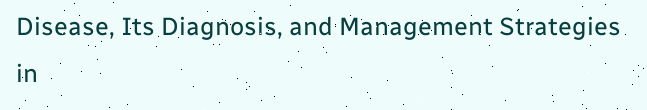Disease, Its Diagnosis, and Management Strategies in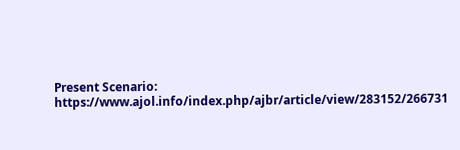Present Scenario: https://www.ajol.info/index.php/ajbr/article/view/283152/266731